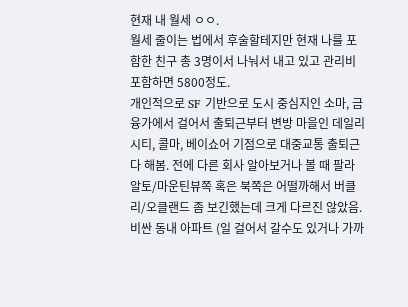현재 내 월세 ㅇㅇ.
월세 줄이는 법에서 후술할테지만 현재 나를 포함한 친구 총 3명이서 나눠서 내고 있고 관리비 포함하면 5800정도.
개인적으로 SF 기반으로 도시 중심지인 소마, 금융가에서 걸어서 출퇴근부터 변방 마을인 데일리시티, 콜마, 베이쇼어 기점으로 대중교통 출퇴근 다 해봄. 전에 다른 회사 알아보거나 볼 때 팔라알토/마운틴뷰쪽 혹은 북쪽은 어떨까해서 버클리/오클랜드 좀 보긴했는데 크게 다르진 않았음.
비싼 동내 아파트 (일 걸어서 갈수도 있거나 가까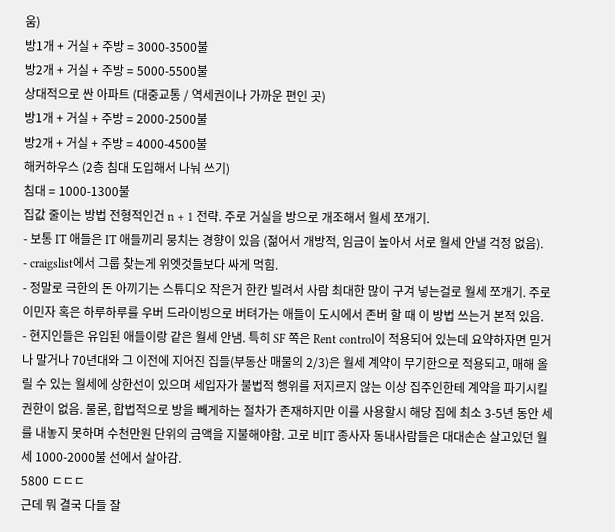움)
방1개 + 거실 + 주방 = 3000-3500불
방2개 + 거실 + 주방 = 5000-5500불
상대적으로 싼 아파트 (대중교통 / 역세권이나 가까운 편인 곳)
방1개 + 거실 + 주방 = 2000-2500불
방2개 + 거실 + 주방 = 4000-4500불
해커하우스 (2층 침대 도입해서 나눠 쓰기)
침대 = 1000-1300불
집값 줄이는 방법 전형적인건 n + 1 전략. 주로 거실을 방으로 개조해서 월세 쪼개기.
- 보통 IT 애들은 IT 애들끼리 뭉치는 경향이 있음 (젊어서 개방적, 임금이 높아서 서로 월세 안낼 걱정 없음).
- craigslist에서 그룹 찾는게 위엣것들보다 싸게 먹힘.
- 정말로 극한의 돈 아끼기는 스튜디오 작은거 한칸 빌려서 사람 최대한 많이 구겨 넣는걸로 월세 쪼개기. 주로 이민자 혹은 하루하루를 우버 드라이빙으로 버텨가는 애들이 도시에서 존버 할 때 이 방법 쓰는거 본적 있음.
- 현지인들은 유입된 애들이랑 같은 월세 안냄. 특히 SF 쪽은 Rent control이 적용되어 있는데 요약하자면 믿거나 말거나 70년대와 그 이전에 지어진 집들(부동산 매물의 2/3)은 월세 계약이 무기한으로 적용되고, 매해 올릴 수 있는 월세에 상한선이 있으며 세입자가 불법적 행위를 저지르지 않는 이상 집주인한테 계약을 파기시킬 권한이 없음. 물론, 합법적으로 방을 빼게하는 절차가 존재하지만 이를 사용할시 해당 집에 최소 3-5년 동안 세를 내놓지 못하며 수천만원 단위의 금액을 지불해야함. 고로 비IT 종사자 동내사람들은 대대손손 살고있던 월세 1000-2000불 선에서 살아감.
5800 ㄷㄷㄷ
근데 뭐 결국 다들 잘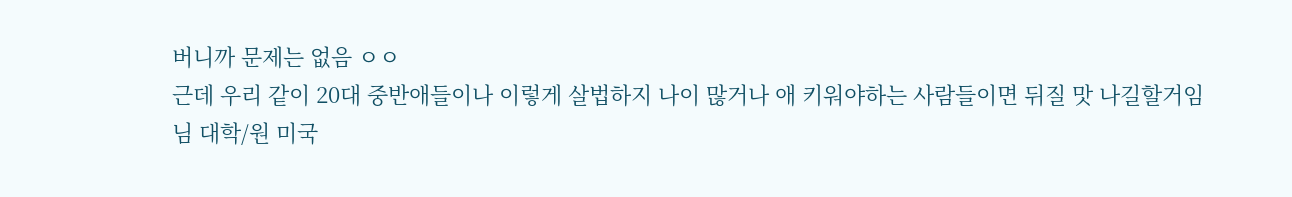버니까 문제는 없음 ㅇㅇ
근데 우리 같이 20대 중반애들이나 이렇게 살법하지 나이 많거나 애 키워야하는 사람들이면 뒤질 맛 나길할거임
님 대학/원 미국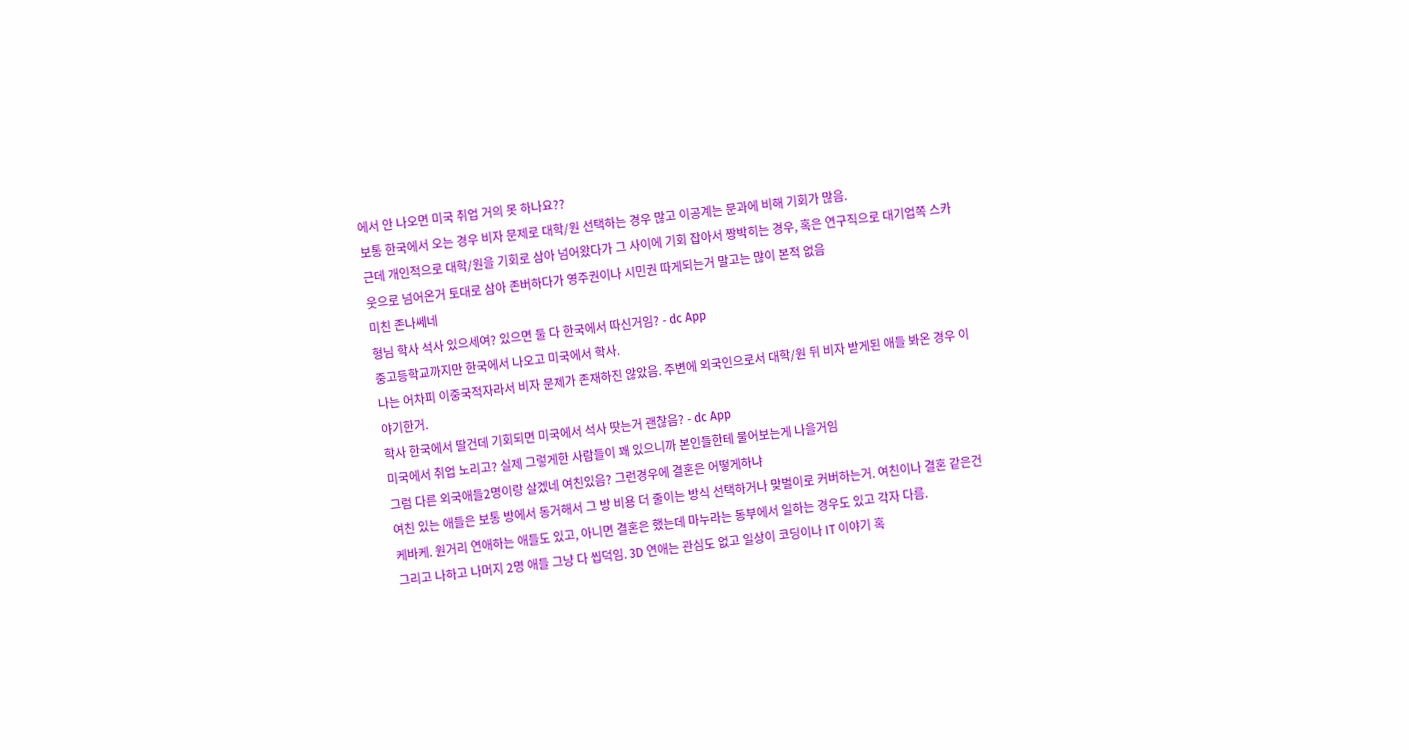에서 안 나오면 미국 취업 거의 못 하나요??
보통 한국에서 오는 경우 비자 문제로 대학/원 선택하는 경우 많고 이공계는 문과에 비해 기회가 많음.
근데 개인적으로 대학/원을 기회로 삼아 넘어왔다가 그 사이에 기회 잡아서 짱박히는 경우, 혹은 연구직으로 대기업쪽 스카웃으로 넘어온거 토대로 삼아 존버하다가 영주권이나 시민권 따게되는거 말고는 많이 본적 없음
미친 존나쎄네
형님 학사 석사 있으세여? 있으면 둘 다 한국에서 따신거임? - dc App
중고등학교까지만 한국에서 나오고 미국에서 학사.
나는 어차피 이중국적자라서 비자 문제가 존재하진 않았음. 주변에 외국인으로서 대학/원 뒤 비자 받게된 애들 봐온 경우 이야기한거.
학사 한국에서 딸건데 기회되면 미국에서 석사 땃는거 괜찮음? - dc App
미국에서 취업 노리고? 실제 그렇게한 사람들이 꽤 있으니까 본인들한테 물어보는게 나을거임
그럼 다른 외국애들2명이랑 살겠네 여친있음? 그런경우에 결혼은 어떻게하냐
여친 있는 애들은 보통 방에서 동거해서 그 방 비용 더 줄이는 방식 선택하거나 맞벌이로 커버하는거. 여친이나 결혼 같은건 케바케. 원거리 연애하는 애들도 있고, 아니면 결혼은 했는데 마누라는 동부에서 일하는 경우도 있고 각자 다름.
그리고 나하고 나머지 2명 애들 그냥 다 씹덕임. 3D 연애는 관심도 없고 일상이 코딩이나 IT 이야기 혹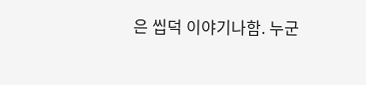은 씹덕 이야기나함. 누군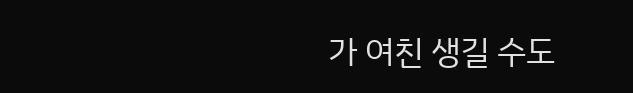가 여친 생길 수도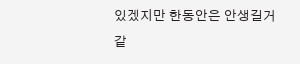있겠지만 한동안은 안생길거 같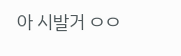아 시발거 ㅇㅇ